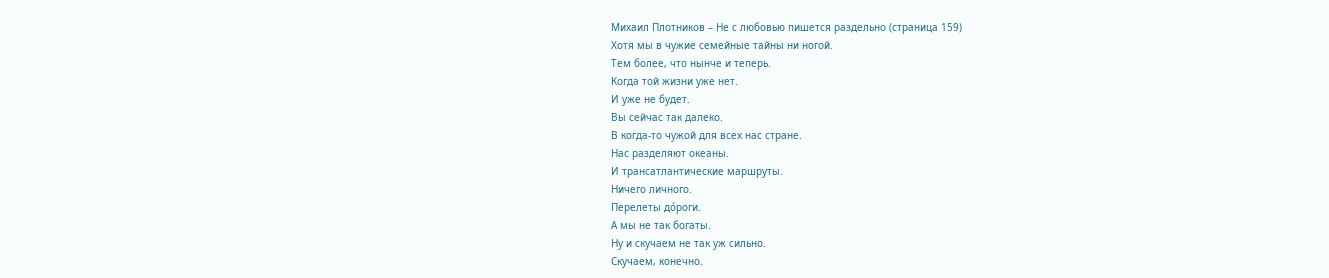Михаил Плотников – Не с любовью пишется раздельно (страница 159)
Хотя мы в чужие семейные тайны ни ногой.
Тем более, что нынче и теперь.
Когда той жизни уже нет.
И уже не будет.
Вы сейчас так далеко.
В когда-то чужой для всех нас стране.
Нас разделяют океаны.
И трансатлантические маршруты.
Ничего личного.
Перелеты до́роги.
А мы не так богаты.
Ну и скучаем не так уж сильно.
Скучаем, конечно.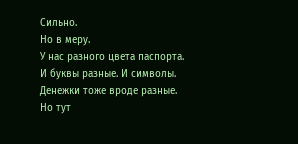Сильно.
Но в меру.
У нас разного цвета паспорта.
И буквы разные. И символы.
Денежки тоже вроде разные.
Но тут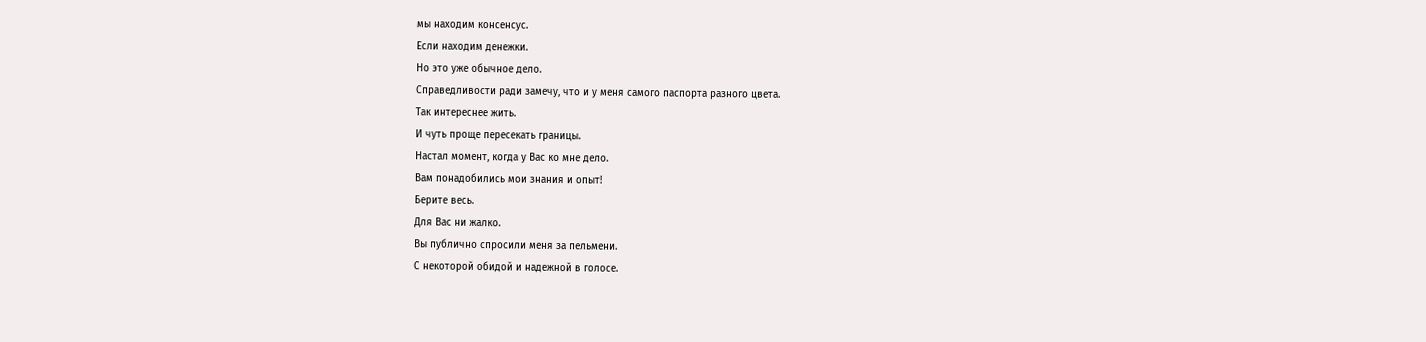мы находим консенсус.
Если находим денежки.
Но это уже обычное дело.
Справедливости ради замечу, что и у меня самого паспорта разного цвета.
Так интереснее жить.
И чуть проще пересекать границы.
Настал момент, когда у Вас ко мне дело.
Вам понадобились мои знания и опыт!
Берите весь.
Для Вас ни жалко.
Вы публично спросили меня за пельмени.
С некоторой обидой и надежной в голосе.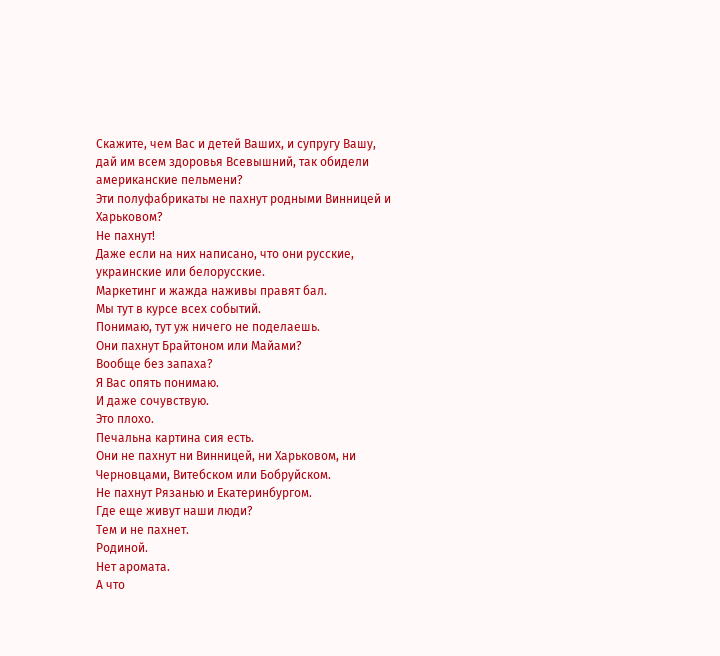Скажите, чем Вас и детей Ваших, и супругу Вашу, дай им всем здоровья Всевышний, так обидели американские пельмени?
Эти полуфабрикаты не пахнут родными Винницей и Харьковом?
Не пахнут!
Даже если на них написано, что они русские, украинские или белорусские.
Маркетинг и жажда наживы правят бал.
Мы тут в курсе всех событий.
Понимаю, тут уж ничего не поделаешь.
Они пахнут Брайтоном или Майами?
Вообще без запаха?
Я Вас опять понимаю.
И даже сочувствую.
Это плохо.
Печальна картина сия есть.
Они не пахнут ни Винницей, ни Харьковом, ни Черновцами, Витебском или Бобруйском.
Не пахнут Рязанью и Екатеринбургом.
Где еще живут наши люди?
Тем и не пахнет.
Родиной.
Нет аромата.
А что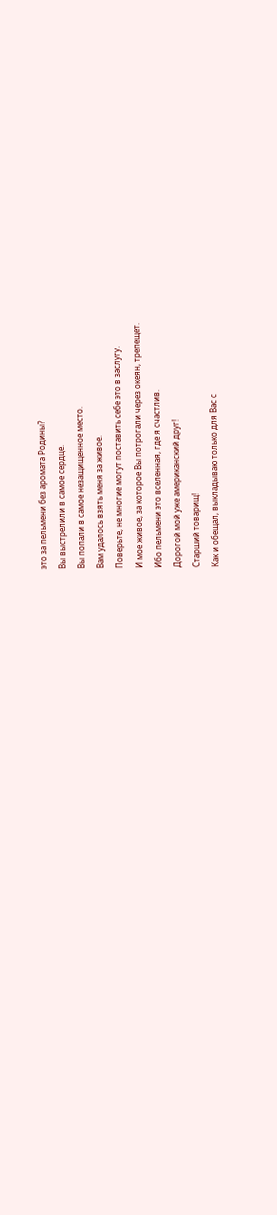это за пельмени без аромата Родины?
Вы выстрелили в самое сердце.
Вы попали в самое незащищенное место.
Вам удалось взять меня за живое.
Поверьте, не многие могут поставить себе это в заслугу.
И мое живое, за которое Вы потрогали через океян, трепещет.
Ибо пельмени это вселенная, где я счастлив.
Дорогой мой уже американский друг!
Старший товарищ!
Как и обещал, выкладываю только для Вас с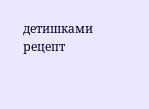детишками рецепт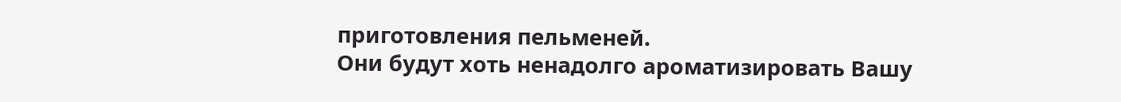приготовления пельменей.
Они будут хоть ненадолго ароматизировать Вашу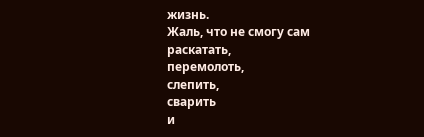жизнь.
Жаль, что не смогу сам раскатать,
перемолоть,
слепить,
сварить
и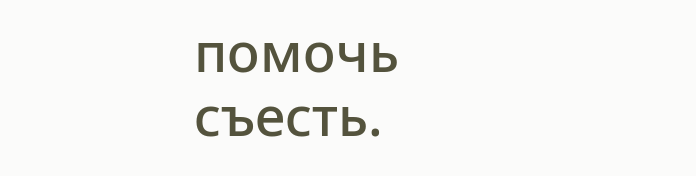помочь съесть.